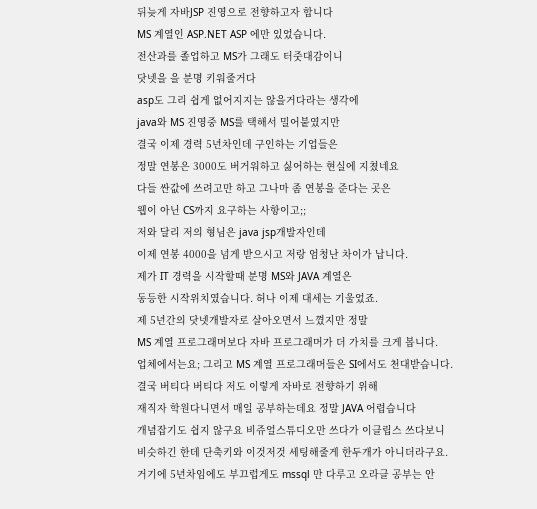뒤늦게 자바JSP 진영으로 전향하고자 합니다
MS 계열인 ASP.NET ASP 에만 있었습니다.
전산과를 졸업하고 MS가 그래도 터줏대감이니
닷넷을 을 분명 키워줄거다
asp도 그리 쉽게 없어지지는 않을거다라는 생각에
java와 MS 진영중 MS를 택해서 밀어붙였지만
결국 이제 경력 5년차인데 구인하는 기업들은
정말 연봉은 3000도 버거워하고 싫어하는 현실에 지쳤네요
다들 싼값에 쓰려고만 하고 그나마 좀 연봉을 준다는 곳은
웹이 아닌 CS까지 요구하는 사항이고;;
저와 달리 저의 형님은 java jsp개발자인데
이제 연봉 4000을 넘게 받으시고 저랑 엄청난 차이가 납니다.
제가 IT 경력을 시작할때 분명 MS와 JAVA 계열은
동등한 시작위치였습니다. 허나 이제 대세는 기울었죠.
제 5년간의 닷넷개발자로 살아오면서 느꼈지만 정말
MS 계열 프로그래머보다 자바 프로그래머가 더 가치를 크게 봅니다.
업체에서는요; 그리고 MS 계열 프로그래머들은 SI에서도 천대받습니다.
결국 버티다 버티다 저도 이렇게 자바로 전향하기 위해
재직자 학원다니면서 매일 공부하는데요 정말 JAVA 어렵습니다
개념잡기도 쉽지 않구요 비쥬얼스튜디오만 쓰다가 이클립스 쓰다보니
비슷하긴 한데 단축키와 이것저것 세팅해줄게 한두개가 아니더라구요.
거기에 5년차임에도 부끄럽게도 mssql 만 다루고 오라클 공부는 안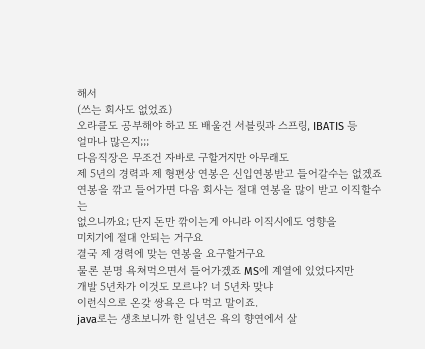해서
(쓰는 회사도 없었죠)
오라클도 공부해야 하고 또 배울건 서블릿과 스프링, IBATIS 등
얼마나 많은지;;;
다음직장은 무조건 자바로 구할거지만 아무래도
제 5년의 경력과 제 형편상 연봉은 신입연봉받고 들어갈수는 없겠죠
연봉을 깎고 들어가면 다음 회사는 절대 연봉을 많이 받고 이직할수는
없으니까요; 단지 돈만 깎이는게 아니라 이직시에도 영향을
미치기에 절대 안되는 거구요
결국 제 경력에 맞는 연봉을 요구할거구요
물론 분명 욕쳐먹으면서 들어가겠죠 MS에 계열에 있었다지만
개발 5년차가 이것도 모르냐? 너 5년차 맞냐
이런식으로 온갖 쌍욕은 다 먹고 말이죠.
java로는 생초보니까 한 일년은 욕의 향연에서 살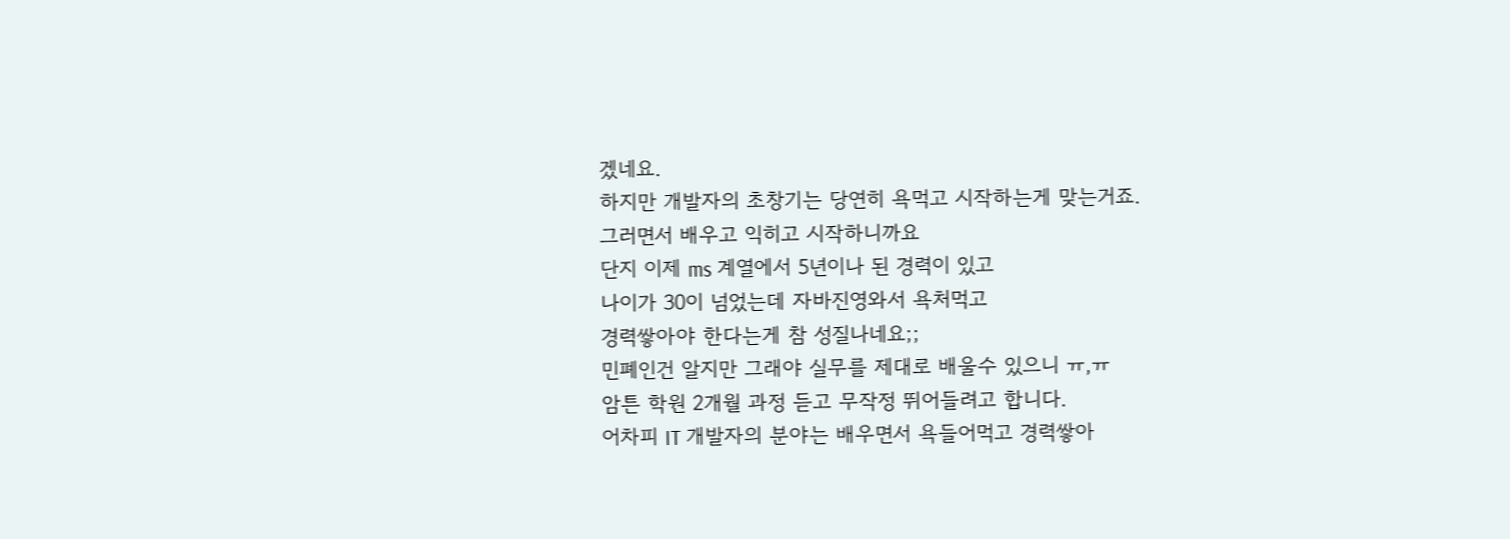겠네요.
하지만 개발자의 초창기는 당연히 욕먹고 시작하는게 맞는거죠.
그러면서 배우고 익히고 시작하니까요
단지 이제 ms 계열에서 5년이나 된 경력이 있고
나이가 30이 넘었는데 자바진영와서 욕처먹고
경력쌓아야 한다는게 참 성질나네요;;
민폐인건 알지만 그래야 실무를 제대로 배울수 있으니 ㅠ,ㅠ
암튼 학원 2개월 과정 듣고 무작정 뛰어들려고 합니다.
어차피 IT 개발자의 분야는 배우면서 욕들어먹고 경력쌓아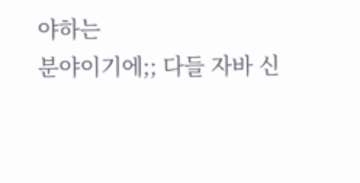야하는
분야이기에;; 다들 자바 신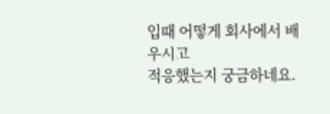입때 어떻게 회사에서 배우시고
적응했는지 궁금하네요.